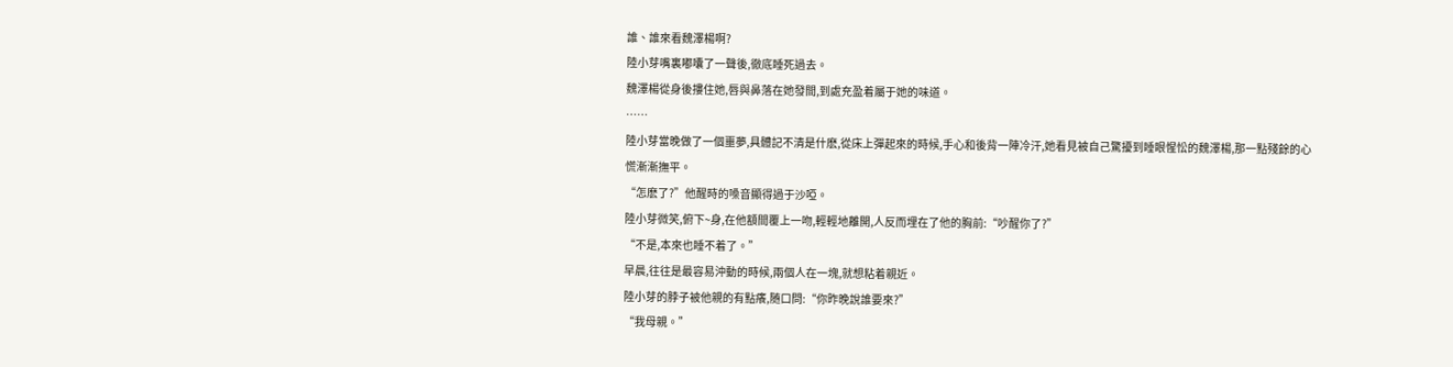誰、誰來看魏澤楊啊?
陸小芽嘴裏嘟囔了一聲後,徹底睡死過去。
魏澤楊從身後摟住她,唇與鼻落在她發間,到處充盈着屬于她的味道。
……
陸小芽當晚做了一個噩夢,具體記不清是什麽,從床上彈起來的時候,手心和後背一陣冷汗,她看見被自己驚擾到睡眼惺忪的魏澤楊,那一點殘餘的心慌漸漸撫平。
“怎麽了?”他醒時的嗓音顯得過于沙啞。
陸小芽微笑,俯下~身,在他額間覆上一吻,輕輕地離開,人反而埋在了他的胸前:“吵醒你了?”
“不是,本來也睡不着了。”
早晨,往往是最容易沖動的時候,兩個人在一塊,就想粘着親近。
陸小芽的脖子被他親的有點癢,随口問:“你昨晚說誰要來?”
“我母親。”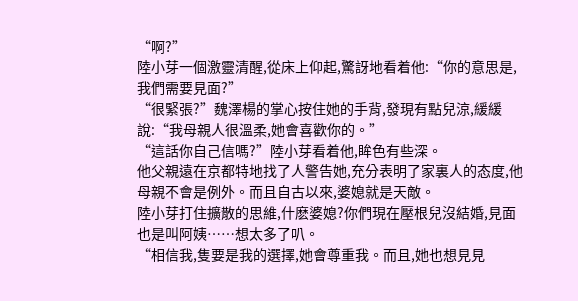“啊?”
陸小芽一個激靈清醒,從床上仰起,驚訝地看着他:“你的意思是,我們需要見面?”
“很緊張?”魏澤楊的掌心按住她的手背,發現有點兒涼,緩緩說:“我母親人很溫柔,她會喜歡你的。”
“這話你自己信嗎?”陸小芽看着他,眸色有些深。
他父親遠在京都特地找了人警告她,充分表明了家裏人的态度,他母親不會是例外。而且自古以來,婆媳就是天敵。
陸小芽打住擴散的思維,什麽婆媳?你們現在壓根兒沒結婚,見面也是叫阿姨……想太多了叭。
“相信我,隻要是我的選擇,她會尊重我。而且,她也想見見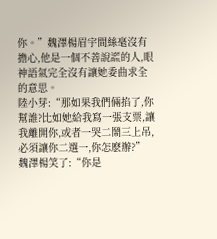你。”魏澤楊眉宇間絲毫沒有擔心,他是一個不善說謊的人,眼神語氣完全沒有讓她委曲求全的意思。
陸小芽:“那如果我們倆掐了,你幫誰?比如她給我寫一張支票,讓我離開你,或者一哭二鬧三上吊,必須讓你二選一,你怎麽辦?”
魏澤楊笑了:“你是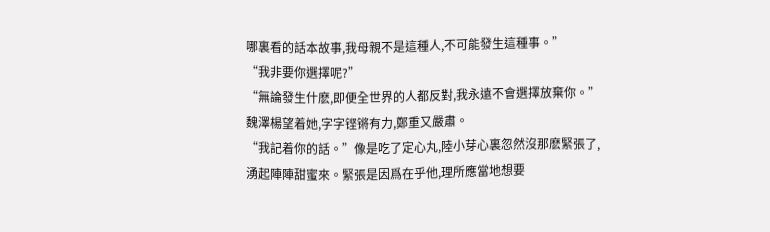哪裏看的話本故事,我母親不是這種人,不可能發生這種事。”
“我非要你選擇呢?”
“無論發生什麽,即便全世界的人都反對,我永遠不會選擇放棄你。”魏澤楊望着她,字字铿锵有力,鄭重又嚴肅。
“我記着你的話。”像是吃了定心丸,陸小芽心裏忽然沒那麽緊張了,湧起陣陣甜蜜來。緊張是因爲在乎他,理所應當地想要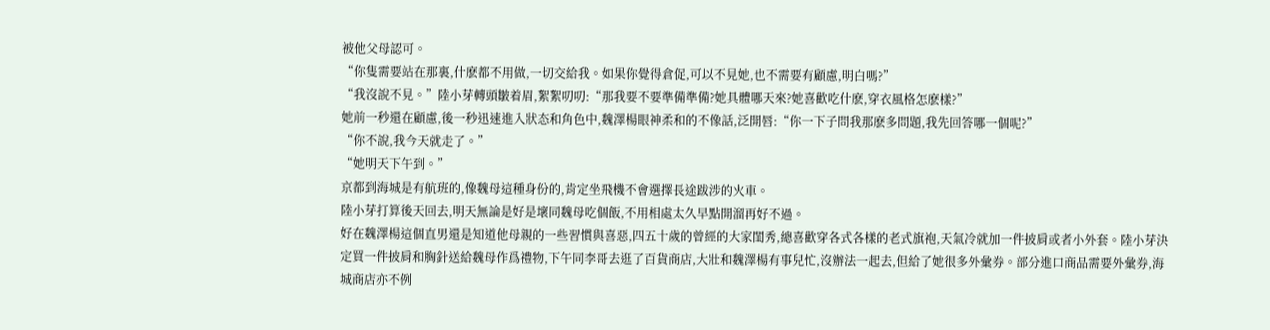被他父母認可。
“你隻需要站在那裏,什麽都不用做,一切交給我。如果你覺得倉促,可以不見她,也不需要有顧慮,明白嗎?”
“我沒說不見。”陸小芽轉頭皺着眉,絮絮叨叨:“那我要不要準備準備?她具體哪天來?她喜歡吃什麽,穿衣風格怎麽樣?”
她前一秒還在顧慮,後一秒迅速進入狀态和角色中,魏澤楊眼神柔和的不像話,泛開唇:“你一下子問我那麽多問題,我先回答哪一個呢?”
“你不說,我今天就走了。”
“她明天下午到。”
京都到海城是有航班的,像魏母這種身份的,肯定坐飛機不會選擇長途跋涉的火車。
陸小芽打算後天回去,明天無論是好是壞同魏母吃個飯,不用相處太久早點開溜再好不過。
好在魏澤楊這個直男還是知道他母親的一些習慣與喜惡,四五十歲的曾經的大家閨秀,總喜歡穿各式各樣的老式旗袍,天氣冷就加一件披肩或者小外套。陸小芽決定買一件披肩和胸針送給魏母作爲禮物,下午同李哥去逛了百貨商店,大壯和魏澤楊有事兒忙,沒辦法一起去,但給了她很多外彙券。部分進口商品需要外彙券,海城商店亦不例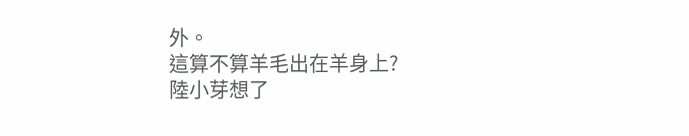外。
這算不算羊毛出在羊身上?
陸小芽想了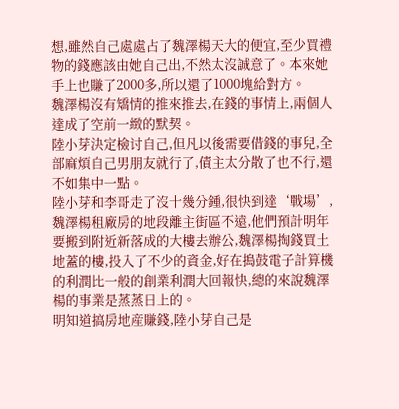想,雖然自己處處占了魏澤楊天大的便宜,至少買禮物的錢應該由她自己出,不然太沒誠意了。本來她手上也賺了2000多,所以還了1000塊給對方。
魏澤楊沒有矯情的推來推去,在錢的事情上,兩個人達成了空前一緻的默契。
陸小芽決定檢讨自己,但凡以後需要借錢的事兒,全部麻煩自己男朋友就行了,債主太分散了也不行,還不如集中一點。
陸小芽和李哥走了沒十幾分鍾,很快到達‘戰場’,魏澤楊租廠房的地段離主街區不遠,他們預計明年要搬到附近新落成的大樓去辦公,魏澤楊掏錢買土地蓋的樓,投入了不少的資金,好在搗鼓電子計算機的利潤比一般的創業利潤大回報快,總的來說魏澤楊的事業是蒸蒸日上的。
明知道搞房地産賺錢,陸小芽自己是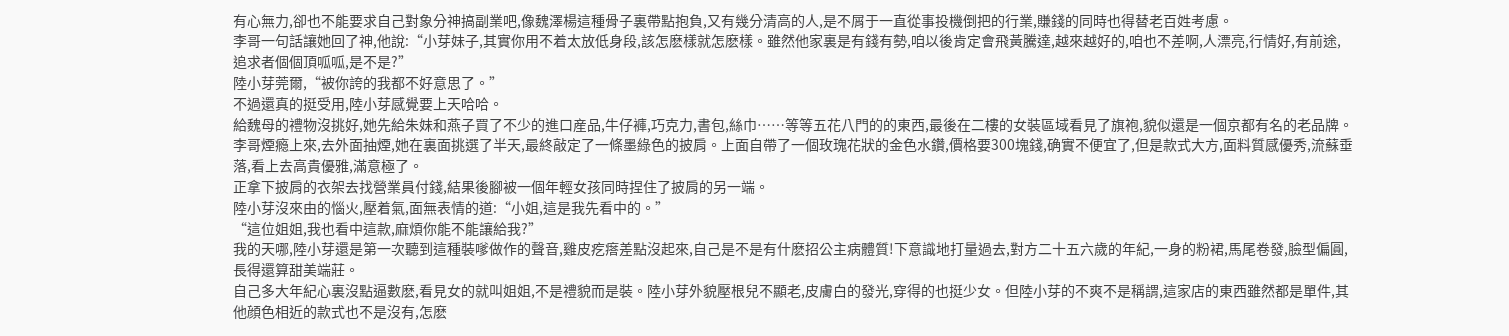有心無力,卻也不能要求自己對象分神搞副業吧,像魏澤楊這種骨子裏帶點抱負,又有幾分清高的人,是不屑于一直從事投機倒把的行業,賺錢的同時也得替老百姓考慮。
李哥一句話讓她回了神,他說:“小芽妹子,其實你用不着太放低身段,該怎麽樣就怎麽樣。雖然他家裏是有錢有勢,咱以後肯定會飛黃騰達,越來越好的,咱也不差啊,人漂亮,行情好,有前途,追求者個個頂呱呱,是不是?”
陸小芽莞爾,“被你誇的我都不好意思了。”
不過還真的挺受用,陸小芽感覺要上天哈哈。
給魏母的禮物沒挑好,她先給朱妹和燕子買了不少的進口産品,牛仔褲,巧克力,書包,絲巾……等等五花八門的的東西,最後在二樓的女裝區域看見了旗袍,貌似還是一個京都有名的老品牌。李哥煙瘾上來,去外面抽煙,她在裏面挑選了半天,最終敲定了一條墨綠色的披肩。上面自帶了一個玫瑰花狀的金色水鑽,價格要300塊錢,确實不便宜了,但是款式大方,面料質感優秀,流蘇垂落,看上去高貴優雅,滿意極了。
正拿下披肩的衣架去找營業員付錢,結果後腳被一個年輕女孩同時捏住了披肩的另一端。
陸小芽沒來由的惱火,壓着氣,面無表情的道:“小姐,這是我先看中的。”
“這位姐姐,我也看中這款,麻煩你能不能讓給我?”
我的天哪,陸小芽還是第一次聽到這種裝嗲做作的聲音,雞皮疙瘩差點沒起來,自己是不是有什麽招公主病體質!下意識地打量過去,對方二十五六歲的年紀,一身的粉裙,馬尾卷發,臉型偏圓,長得還算甜美端莊。
自己多大年紀心裏沒點逼數麽,看見女的就叫姐姐,不是禮貌而是裝。陸小芽外貌壓根兒不顯老,皮膚白的發光,穿得的也挺少女。但陸小芽的不爽不是稱謂,這家店的東西雖然都是單件,其他顔色相近的款式也不是沒有,怎麽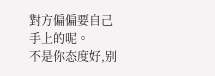對方偏偏要自己手上的呢。
不是你态度好,别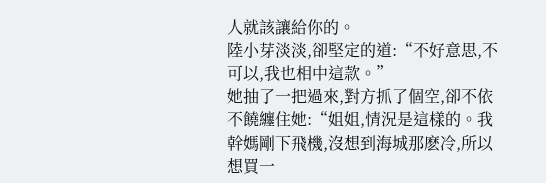人就該讓給你的。
陸小芽淡淡,卻堅定的道:“不好意思,不可以,我也相中這款。”
她抽了一把過來,對方抓了個空,卻不依不饒纏住她:“姐姐,情況是這樣的。我幹媽剛下飛機,沒想到海城那麽冷,所以想買一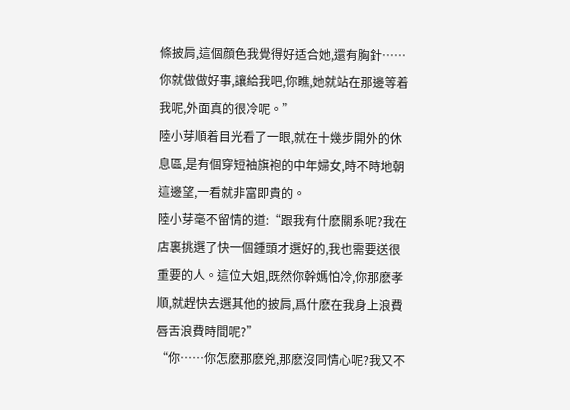條披肩,這個顔色我覺得好适合她,還有胸針……你就做做好事,讓給我吧,你瞧,她就站在那邊等着我呢,外面真的很冷呢。”
陸小芽順着目光看了一眼,就在十幾步開外的休息區,是有個穿短袖旗袍的中年婦女,時不時地朝這邊望,一看就非富即貴的。
陸小芽毫不留情的道:“跟我有什麽關系呢?我在店裏挑選了快一個鍾頭才選好的,我也需要送很重要的人。這位大姐,既然你幹媽怕冷,你那麽孝順,就趕快去選其他的披肩,爲什麽在我身上浪費唇舌浪費時間呢?”
“你……你怎麽那麽兇,那麽沒同情心呢?我又不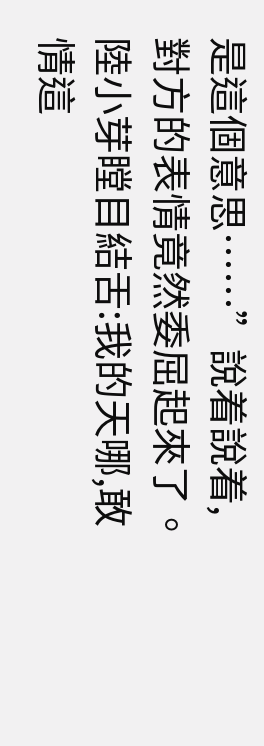是這個意思……”說着說着,對方的表情竟然委屈起來了。
陸小芽瞠目結舌:我的天哪,敢情這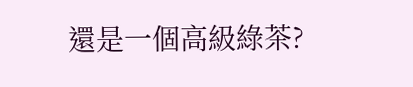還是一個高級綠茶?